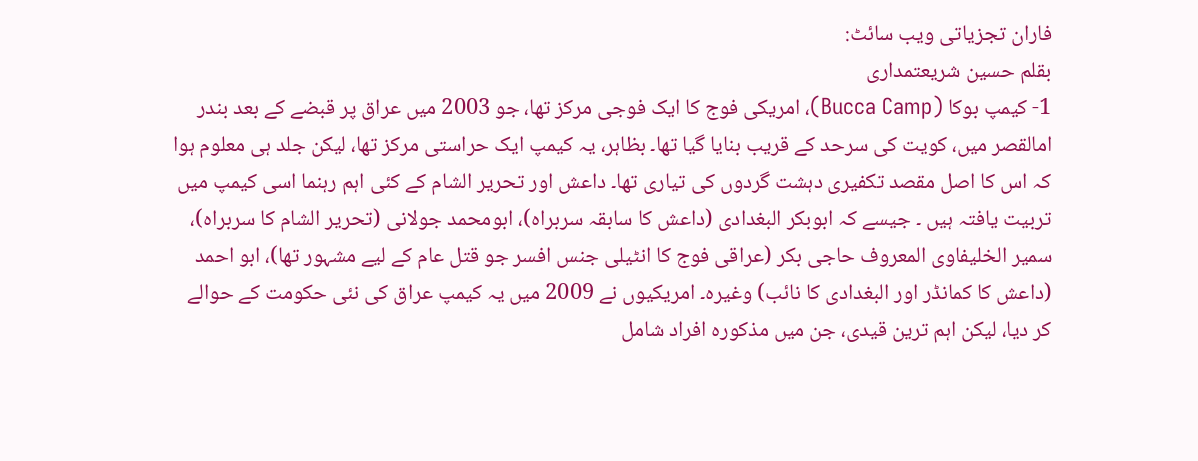فاران تجزیاتی ویب سائٹ:
بقلم حسین شریعتمداری
1- کیمپ بوکا (Bucca Camp)، امریکی فوج کا ایک فوجی مرکز تھا، جو 2003 میں عراق پر قبضے کے بعد بندر امالقصر میں، کویت کی سرحد کے قریب بنایا گیا تھا۔ بظاہر، یہ کیمپ ایک حراستی مرکز تھا، لیکن جلد ہی معلوم ہوا کہ اس کا اصل مقصد تکفیری دہشت گردوں کی تیاری تھا۔ داعش اور تحریر الشام کے کئی اہم رہنما اسی کیمپ میں تربیت یافتہ ہیں ۔ جیسے کہ ابوبکر البغدادی (داعش کا سابقہ سربراہ)، ابومحمد جولانی (تحریر الشام کا سربراہ)، سمیر الخلیفاوی المعروف حاجی بکر (عراقی فوج کا انٹیلی جنس افسر جو قتل عام کے لیے مشہور تھا)، ابو احمد (داعش کا کمانڈر اور البغدادی کا نائب) وغیرہ۔ امریکیوں نے 2009 میں یہ کیمپ عراق کی نئی حکومت کے حوالے کر دیا، لیکن اہم ترین قیدی، جن میں مذکورہ افراد شامل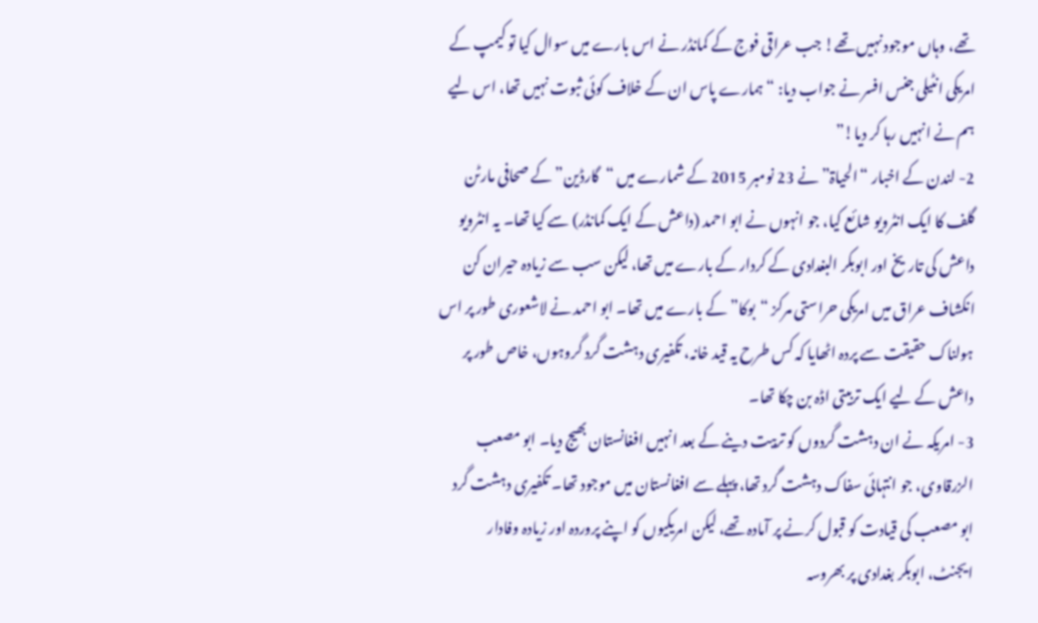تھے، وہاں موجود نہیں تھے! جب عراقی فوج کے کمانڈر نے اس بارے میں سوال کیا تو کیمپ کے امریکی انٹیلی جنس افسر نے جواب دیا: “ہمارے پاس ان کے خلاف کوئی ثبوت نہیں تھا، اس لیے ہم نے انہیں رہا کر دیا!”
2- لندن کے اخبار “الحیاۃ” نے 23 نومبر 2015 کے شمارے میں “گارڈین” کے صحافی مارٹن گلف کا ایک انٹرویو شائع کیا، جو انہوں نے ابو احمد (داعش کے ایک کمانڈر) سے کیا تھا۔ یہ انٹرویو داعش کی تاریخ اور ابوبکر البغدادی کے کردار کے بارے میں تھا، لیکن سب سے زیادہ حیران کن انکشاف عراق میں امریکی حراستی مرکز “بوکا” کے بارے میں تھا۔ ابو احمد نے لاشعوری طور پر اس ہولناک حقیقت سے پردہ اٹھایا کہ کس طرح یہ قید خانہ، تکفیری دہشت گرد گروہوں، خاص طور پر داعش کے لیے ایک تربیتی اڈہ بن چکا تھا۔
3- امریکہ نے ان دہشت گردوں کو تربیت دینے کے بعد انہیں افغانستان بھیج دیا۔ ابو مصعب الزرقاوی، جو انتہائی سفاک دہشت گرد تھا، پہلے سے افغانستان میں موجود تھا۔ تکفیری دہشت گرد ابو مصعب کی قیادت کو قبول کرنے پر آمادہ تھے، لیکن امریکیوں کو اپنے پروردہ اور زیادہ وفادار ایجنٹ، ابوبکر بغدادی پر بھروسہ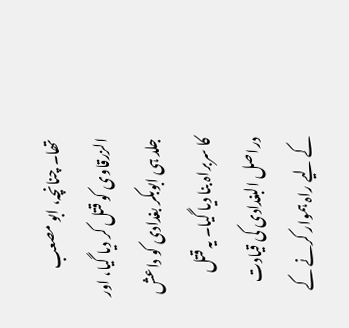تھا۔ چنانچہ، ابو مصعب الزرقاوی کو قتل کر دیا گیا، اور جلد ہی ابوبکر بغدادی کو داعش کا سربراہ بنا دیا گیا۔ یہ قتل دراصل البغدادی کی قیادت کے لیے راہ ہموار کرنے کے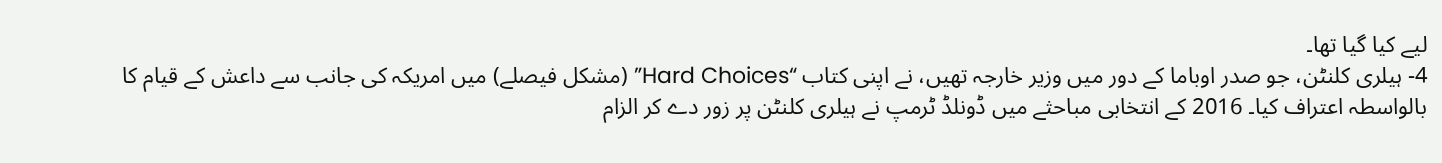لیے کیا گیا تھا۔
4- ہیلری کلنٹن، جو صدر اوباما کے دور میں وزیر خارجہ تھیں، نے اپنی کتاب “Hard Choices” (مشکل فیصلے) میں امریکہ کی جانب سے داعش کے قیام کا بالواسطہ اعتراف کیا۔ 2016 کے انتخابی مباحثے میں ڈونلڈ ٹرمپ نے ہیلری کلنٹن پر زور دے کر الزام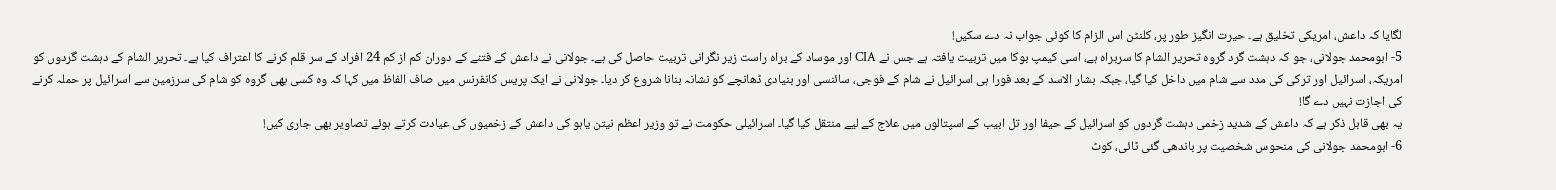لگایا کہ داعش، امریکی تخلیق ہے۔ حیرت انگیز طور پر، کلنٹن اس الزام کا کوئی جواب نہ دے سکیں!
5- ابومحمد جولانی، جو کہ دہشت گرد گروہ تحریر الشام کا سربراہ ہے، اسی کیمپ بوکا میں تربیت یافتہ ہے جس نے CIA اور موساد کے براہ راست زیر نگرانی تربیت حاصل کی ہے۔ جولانی نے داعش کے فتنے کے دوران کم از کم 24 افراد کے سر قلم کرنے کا اعتراف کیا ہے۔ تحریر الشام کے دہشت گردوں کو امریکہ، اسرائیل اور ترکی کی مدد سے شام میں داخل کیا گیا، جبکہ بشار الاسد کے بعد فورا ہی اسرائیل نے شام کے فوجی، سائنسی اور بنیادی ڈھانچے کو نشانہ بنانا شروع کر دیا۔ جولانی نے ایک پریس کانفرنس میں صاف الفاظ میں کہا کہ وہ کسی بھی گروہ کو شام کی سرزمین سے اسرائیل پر حملہ کرنے کی اجازت نہیں دے گا!
یہ بھی قابل ذکر ہے کہ داعش کے شدید زخمی دہشت گردوں کو اسرائیل کے حیفا اور تل ابیب کے اسپتالوں میں علاج کے لیے منتقل کیا گیا۔ اسرائیلی حکومت نے تو وزیر اعظم نیتن یاہو کی داعش کے زخمیوں کی عیادت کرتے ہوئے تصاویر بھی جاری کیں!
6- ابومحمد جولانی کی منحوس شخصیت پر باندھی گئی ٹائی، کوٹ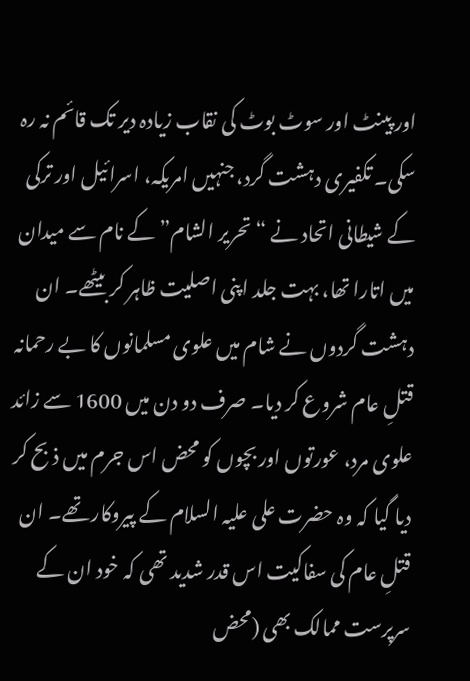اور پینٹ اور سوٹ بوٹ کی نقاب زیادہ دیر تک قائم نہ رہ سکی۔ تکفیری دہشت گرد، جنہیں امریکہ، اسرائیل اور ترکی کے شیطانی اتحاد نے “تحریر الشام” کے نام سے میدان میں اتارا تھا، بہت جلد اپنی اصلیت ظاہر کر بیٹھے۔ ان دہشت گردوں نے شام میں علوی مسلمانوں کا بے رحمانہ قتلِ عام شروع کر دیا۔ صرف دو دن میں 1600 سے زائد علوی مرد، عورتوں اور بچوں کو محض اس جرم میں ذبح کر دیا گیا کہ وہ حضرت علی علیہ السلام کے پیروکار تھے۔ ان قتلِ عام کی سفاکیت اس قدر شدید تھی کہ خود ان کے سرپرست ممالک بھی (محض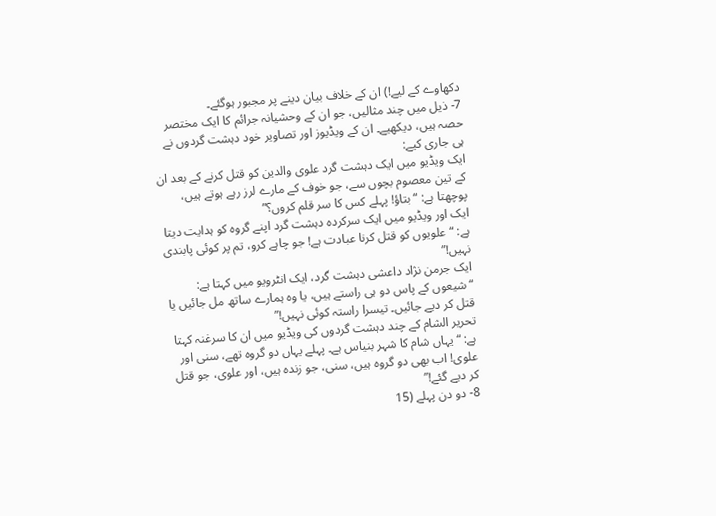دکھاوے کے لیے!) ان کے خلاف بیان دینے پر مجبور ہوگئے۔
7- ذیل میں چند مثالیں، جو ان کے وحشیانہ جرائم کا ایک مختصر حصہ ہیں، دیکھیے۔ ان کے ویڈیوز اور تصاویر خود دہشت گردوں نے ہی جاری کیے:
ایک ویڈیو میں ایک دہشت گرد علوی والدین کو قتل کرنے کے بعد ان کے تین معصوم بچوں سے، جو خوف کے مارے لرز رہے ہوتے ہیں، پوچھتا ہے: “بتاؤ! پہلے کس کا سر قلم کروں؟”
ایک اور ویڈیو میں ایک سرکردہ دہشت گرد اپنے گروہ کو ہدایت دیتا ہے: “علویوں کو قتل کرنا عبادت ہے! جو چاہے کرو، تم پر کوئی پابندی نہیں!”
ایک جرمن نژاد داعشی دہشت گرد، ایک انٹرویو میں کہتا ہے: “شیعوں کے پاس دو ہی راستے ہیں، یا وہ ہمارے ساتھ مل جائیں یا قتل کر دیے جائیں۔ تیسرا راستہ کوئی نہیں!”
تحریر الشام کے چند دہشت گردوں کی ویڈیو میں ان کا سرغنہ کہتا ہے: “یہاں شام کا شہر بنیاس ہے۔ پہلے یہاں دو گروہ تھے، سنی اور علوی! اب بھی دو گروہ ہیں، سنی، جو زندہ ہیں، اور علوی، جو قتل کر دیے گئے!”
8- دو دن پہلے (15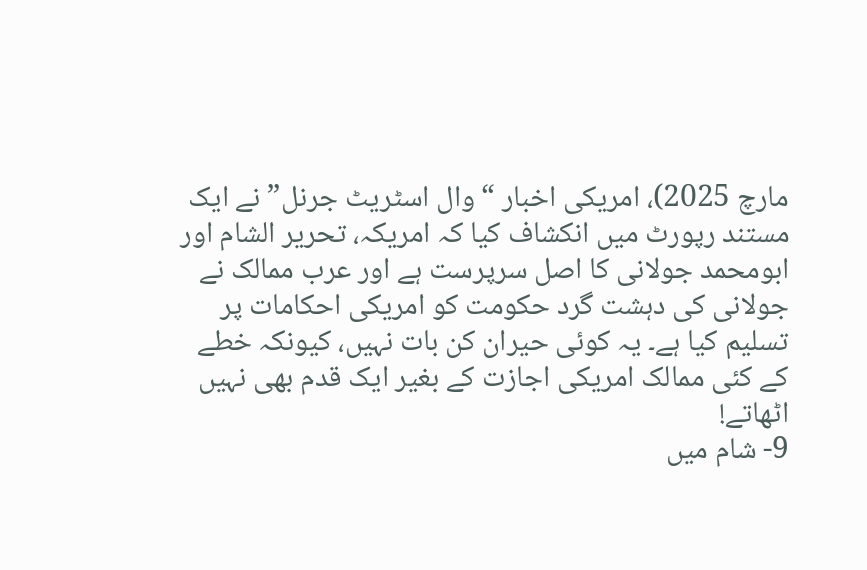مارچ 2025)، امریکی اخبار “وال اسٹریٹ جرنل” نے ایک مستند رپورٹ میں انکشاف کیا کہ امریکہ، تحریر الشام اور ابومحمد جولانی کا اصل سرپرست ہے اور عرب ممالک نے جولانی کی دہشت گرد حکومت کو امریکی احکامات پر تسلیم کیا ہے۔ یہ کوئی حیران کن بات نہیں، کیونکہ خطے کے کئی ممالک امریکی اجازت کے بغیر ایک قدم بھی نہیں اٹھاتے!
9- شام میں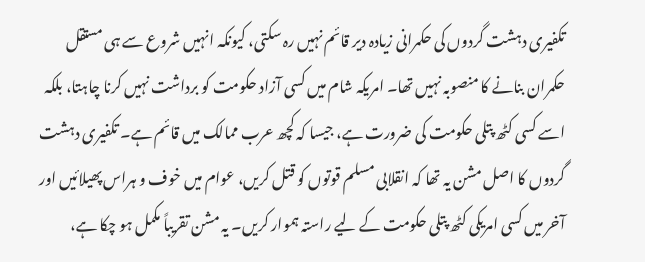تکفیری دہشت گردوں کی حکمرانی زیادہ دیر قائم نہیں رہ سکتی، کیونکہ انہیں شروع سے ہی مستقل حکمران بنانے کا منصوبہ نہیں تھا۔ امریکہ شام میں کسی آزاد حکومت کو برداشت نہیں کرنا چاہتا، بلکہ اسے کسی کٹھ پتلی حکومت کی ضرورت ہے، جیسا کہ کچھ عرب ممالک میں قائم ہے۔ تکفیری دہشت گردوں کا اصل مشن یہ تھا کہ انقلابی مسلم قوتوں کو قتل کریں، عوام میں خوف و ہراس پھیلائیں اور آخر میں کسی امریکی کٹھ پتلی حکومت کے لیے راستہ ہموار کریں۔ یہ مشن تقریباً مکمل ہو چکا ہے،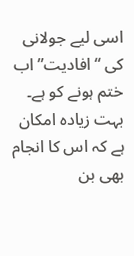اسی لیے جولانی کی “افادیت” اب ختم ہونے کو ہے۔ بہت زیادہ امکان ہے کہ اس کا انجام بھی بن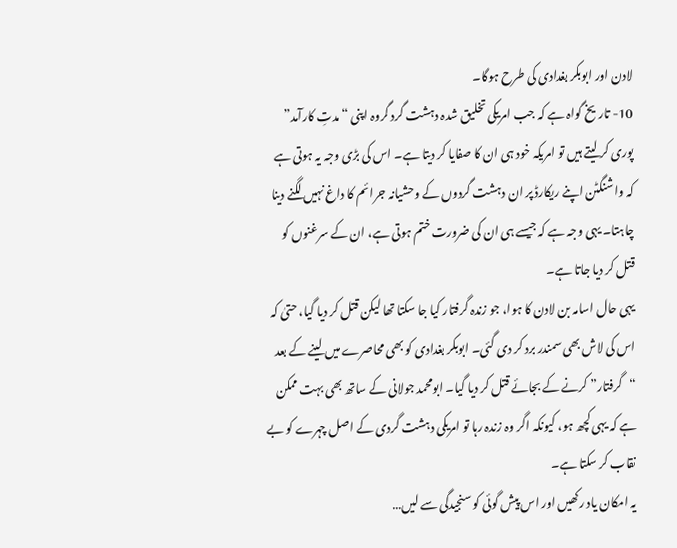لادن اور ابوبکر بغدادی کی طرح ہوگا۔
10- تاریخ گواہ ہے کہ جب امریکی تخلیق شدہ دہشت گرد گروہ اپنی “مدتِ کارآمد” پوری کر لیتے ہیں تو امریکہ خود ہی ان کا صفایا کر دیتا ہے۔ اس کی بڑی وجہ یہ ہوتی ہے کہ واشنگٹن اپنے ریکارڈ پر ان دہشت گردوں کے وحشیانہ جرائم کا داغ نہیں لگنے دینا چاہتا۔ یہی وجہ ہے کہ جیسے ہی ان کی ضرورت ختم ہوتی ہے، ان کے سرغنوں کو قتل کر دیا جاتا ہے۔
یہی حال اسامہ بن لادن کا ہوا، جو زندہ گرفتار کیا جا سکتا تھا لیکن قتل کر دیا گیا، حتیٰ کہ اس کی لاش بھی سمندر برد کر دی گئی۔ ابوبکر بغدادی کو بھی محاصرے میں لینے کے بعد “گرفتار” کرنے کے بجائے قتل کر دیا گیا۔ ابومحمد جولانی کے ساتھ بھی بہت ممکن ہے کہ یہی کچھ ہو، کیونکہ اگر وہ زندہ رہا تو امریکی دہشت گردی کے اصل چہرے کو بے نقاب کر سکتا ہے۔
یہ امکان یاد رکھیں اور اس پیش گوئی کو سنجیدگی سے لیں…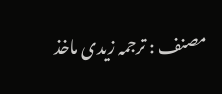مصنف : ترجمہ زیدی ماخذ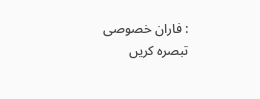: فاران خصوصی
تبصرہ کریں